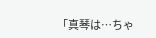「真琴は…ちゃ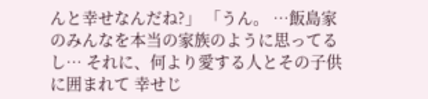んと幸せなんだね?」 「うん。 …飯島家のみんなを本当の家族のように思ってるし… それに、何より愛する人とその子供に囲まれて 幸せじ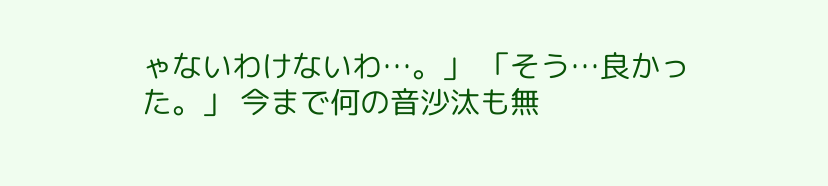ゃないわけないわ…。」 「そう…良かった。」 今まで何の音沙汰も無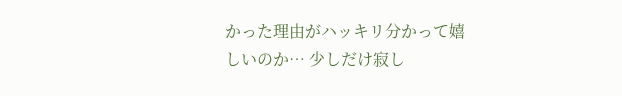かった理由がハッキリ分かって嬉しいのか… 少しだけ寂し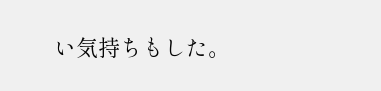い気持ちもした。